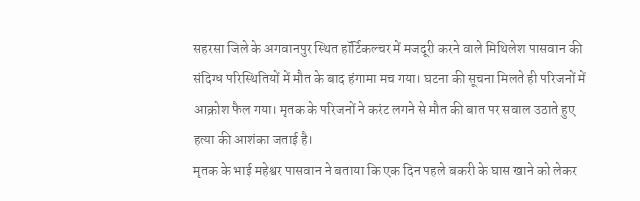सहरसा जिले के अगवानपुर स्थित हॉर्टिकल्चर में मजदूरी करने वाले मिथिलेश पासवान की संदिग्ध परिस्थितियों में मौत के बाद हंगामा मच गया। घटना की सूचना मिलते ही परिजनों में आक्रोश फैल गया। मृतक के परिजनों ने करंट लगने से मौत की बात पर सवाल उठाते हुए हत्या की आशंका जताई है।
मृतक के भाई महेश्वर पासवान ने बताया कि एक दिन पहले बकरी के घास खाने को लेकर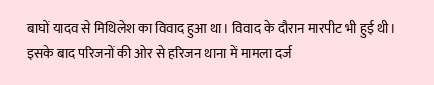बाघों यादव से मिथिलेश का विवाद हुआ था। विवाद के दौरान मारपीट भी हुई थी। इसके बाद परिजनों की ओर से हरिजन थाना में मामला दर्ज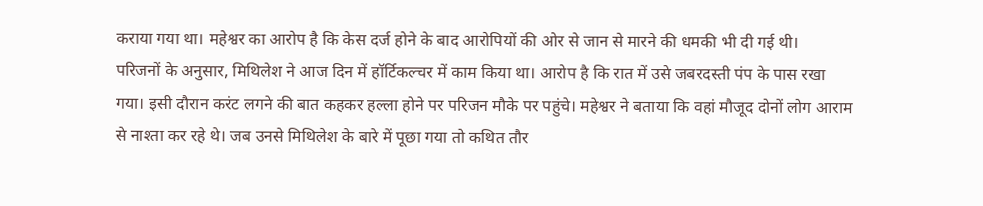कराया गया था। महेश्वर का आरोप है कि केस दर्ज होने के बाद आरोपियों की ओर से जान से मारने की धमकी भी दी गई थी।
परिजनों के अनुसार, मिथिलेश ने आज दिन में हॉर्टिकल्चर में काम किया था। आरोप है कि रात में उसे जबरदस्ती पंप के पास रखा गया। इसी दौरान करंट लगने की बात कहकर हल्ला होने पर परिजन मौके पर पहुंचे। महेश्वर ने बताया कि वहां मौजूद दोनों लोग आराम से नाश्ता कर रहे थे। जब उनसे मिथिलेश के बारे में पूछा गया तो कथित तौर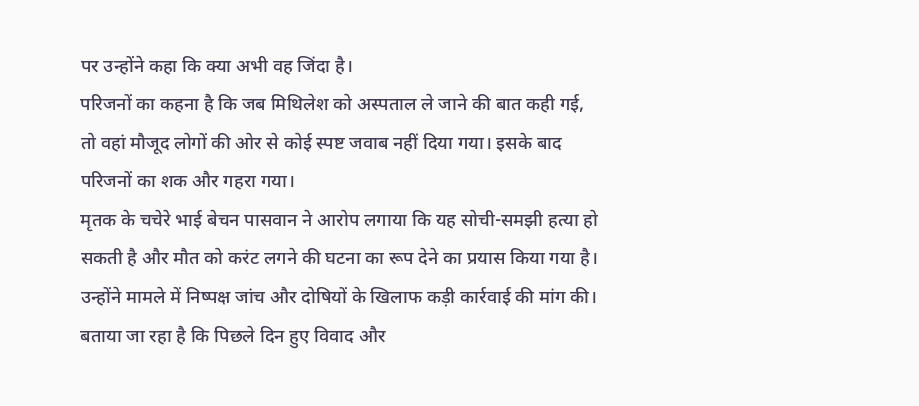पर उन्होंने कहा कि क्या अभी वह जिंदा है।
परिजनों का कहना है कि जब मिथिलेश को अस्पताल ले जाने की बात कही गई, तो वहां मौजूद लोगों की ओर से कोई स्पष्ट जवाब नहीं दिया गया। इसके बाद परिजनों का शक और गहरा गया।
मृतक के चचेरे भाई बेचन पासवान ने आरोप लगाया कि यह सोची-समझी हत्या हो सकती है और मौत को करंट लगने की घटना का रूप देने का प्रयास किया गया है। उन्होंने मामले में निष्पक्ष जांच और दोषियों के खिलाफ कड़ी कार्रवाई की मांग की।
बताया जा रहा है कि पिछले दिन हुए विवाद और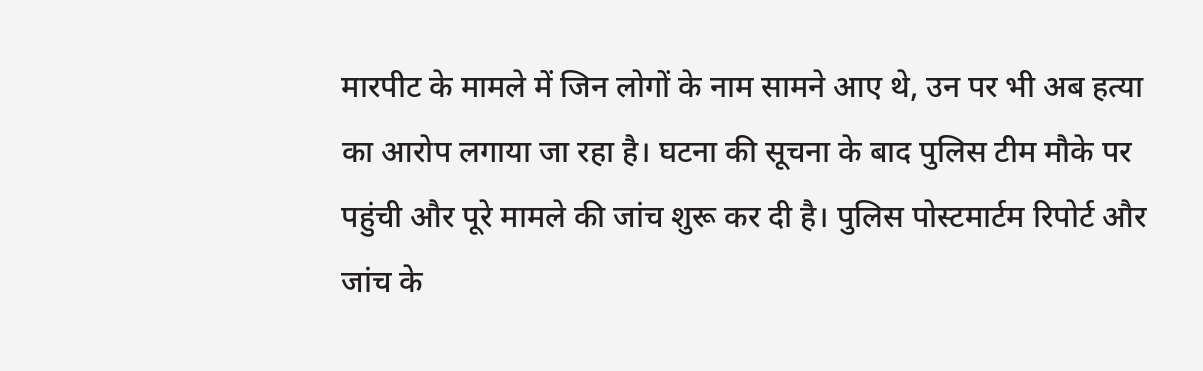मारपीट के मामले में जिन लोगों के नाम सामने आए थे, उन पर भी अब हत्या का आरोप लगाया जा रहा है। घटना की सूचना के बाद पुलिस टीम मौके पर पहुंची और पूरे मामले की जांच शुरू कर दी है। पुलिस पोस्टमार्टम रिपोर्ट और जांच के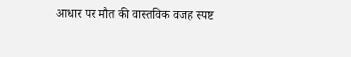आधार पर मौत की वास्तविक वजह स्पष्ट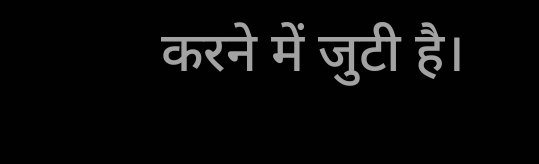करने में जुटी है।